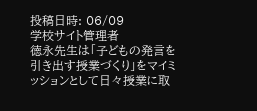投稿日時: 06/09
学校サイト管理者
徳永先生は「子どもの発言を引き出す授業づくり」をマイミッションとして日々授業に取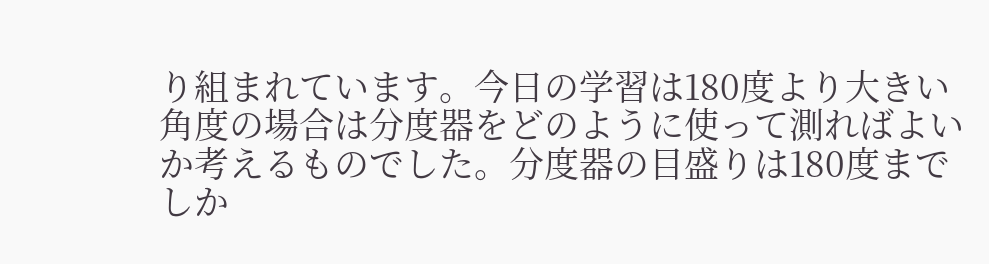り組まれています。今日の学習は180度より大きい角度の場合は分度器をどのように使って測ればよいか考えるものでした。分度器の目盛りは180度までしか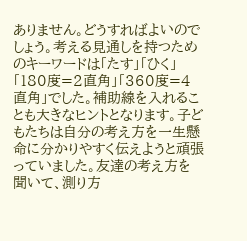ありません。どうすればよいのでしょう。考える見通しを持つためのキーワードは「たす」「ひく」「180度=2直角」「360度=4直角」でした。補助線を入れることも大きなヒントとなります。子どもたちは自分の考え方を一生懸命に分かりやすく伝えようと頑張っていました。友達の考え方を聞いて、測り方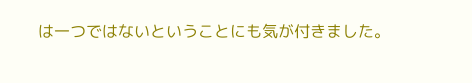は一つではないということにも気が付きました。